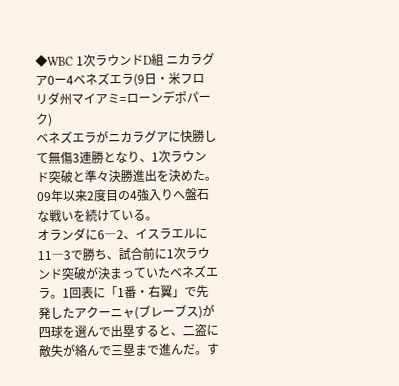◆WBC 1次ラウンドD組 ニカラグア0ー4ベネズエラ(9日・米フロリダ州マイアミ=ローンデポパーク)
ベネズエラがニカラグアに快勝して無傷3連勝となり、1次ラウンド突破と準々決勝進出を決めた。09年以来2度目の4強入りへ盤石な戦いを続けている。
オランダに6―2、イスラエルに11―3で勝ち、試合前に1次ラウンド突破が決まっていたベネズエラ。1回表に「1番・右翼」で先発したアクーニャ(ブレーブス)が四球を選んで出塁すると、二盗に敵失が絡んで三塁まで進んだ。す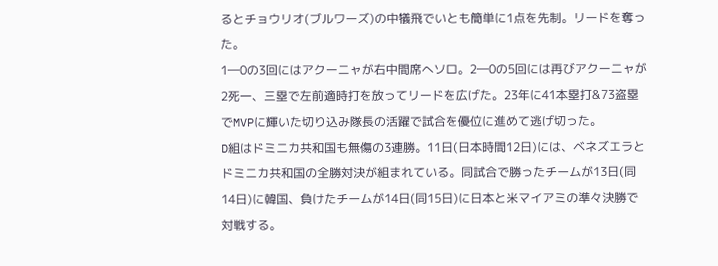るとチョウリオ(ブルワーズ)の中犠飛でいとも簡単に1点を先制。リードを奪った。
1―0の3回にはアクーニャが右中間席へソロ。2―0の5回には再びアクーニャが2死一、三塁で左前適時打を放ってリードを広げた。23年に41本塁打&73盗塁でMVPに輝いた切り込み隊長の活躍で試合を優位に進めて逃げ切った。
D組はドミニカ共和国も無傷の3連勝。11日(日本時間12日)には、ベネズエラとドミニカ共和国の全勝対決が組まれている。同試合で勝ったチームが13日(同14日)に韓国、負けたチームが14日(同15日)に日本と米マイアミの準々決勝で対戦する。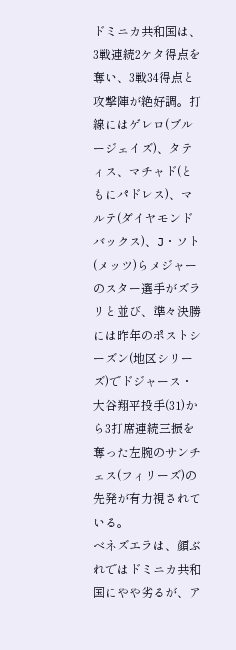ドミニカ共和国は、3戦連続2ケタ得点を奪い、3戦34得点と攻撃陣が絶好調。打線にはゲレロ(ブルージェイズ)、タティス、マチャド(ともにパドレス)、マルテ(ダイヤモンドバックス)、J・ソト(メッツ)らメジャーのスター選手がズラリと並び、準々決勝には昨年のポストシーズン(地区シリーズ)でドジャース・大谷翔平投手(31)から3打席連続三振を奪った左腕のサンチェス(フィリーズ)の先発が有力視されている。
ベネズエラは、顔ぶれではドミニカ共和国にやや劣るが、ア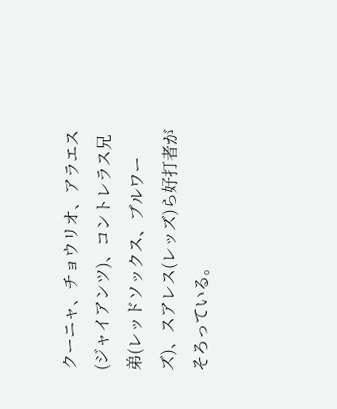クーニャ、チョウリオ、アラエス(ジャイアンツ)、コントレラス兄弟(レッドソックス、ブルワーズ)、スアレス(レッズ)ら好打者がそろっている。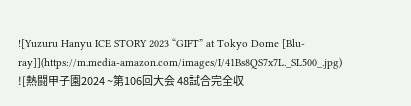![Yuzuru Hanyu ICE STORY 2023 “GIFT” at Tokyo Dome [Blu-ray]](https://m.media-amazon.com/images/I/41Bs8QS7x7L._SL500_.jpg)
![熱闘甲子園2024 ~第106回大会 48試合完全収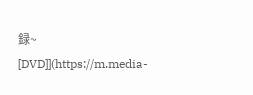録~ [DVD]](https://m.media-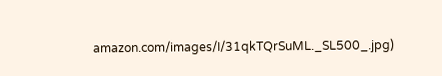amazon.com/images/I/31qkTQrSuML._SL500_.jpg)